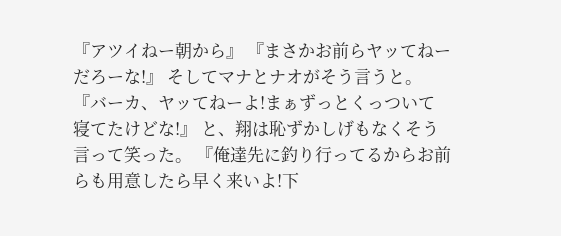『アツイねー朝から』 『まさかお前らヤッてねーだろーな!』 そしてマナとナオがそう言うと。 『バーカ、ヤッてねーよ!まぁずっとくっついて寝てたけどな!』 と、翔は恥ずかしげもなくそう言って笑った。 『俺達先に釣り行ってるからお前らも用意したら早く来いよ!下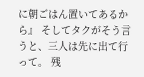に朝ごはん置いてあるから』 そしてタクがそう言うと、三人は先に出て行って。 残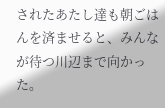されたあたし達も朝ごはんを済ませると、みんなが待つ川辺まで向かった。